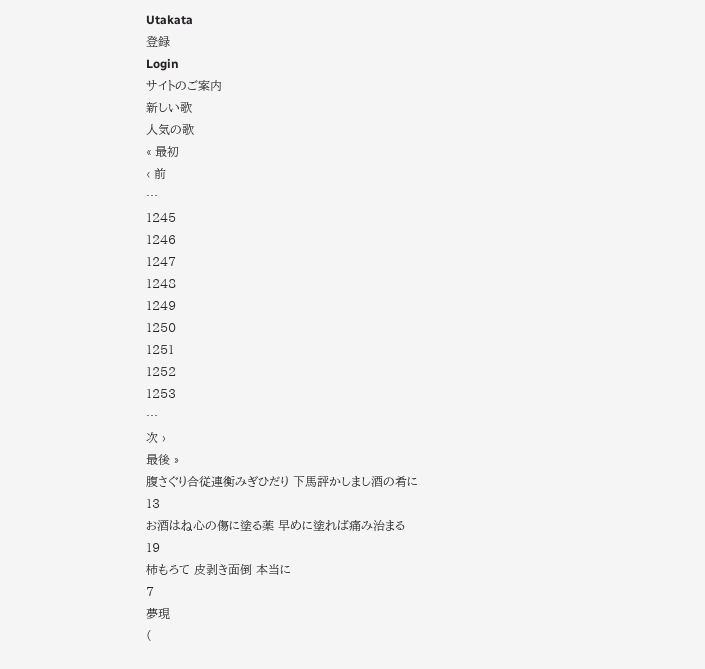Utakata
登録
Login
サイトのご案内
新しい歌
人気の歌
« 最初
‹ 前
…
1245
1246
1247
1248
1249
1250
1251
1252
1253
…
次 ›
最後 »
腹さぐり合従連衡みぎひだり 下馬評かしまし酒の肴に
13
お酒はね心の傷に塗る薬 早めに塗れば痛み治まる
19
柿もろて 皮剥き面倒 本当に
7
夢現
(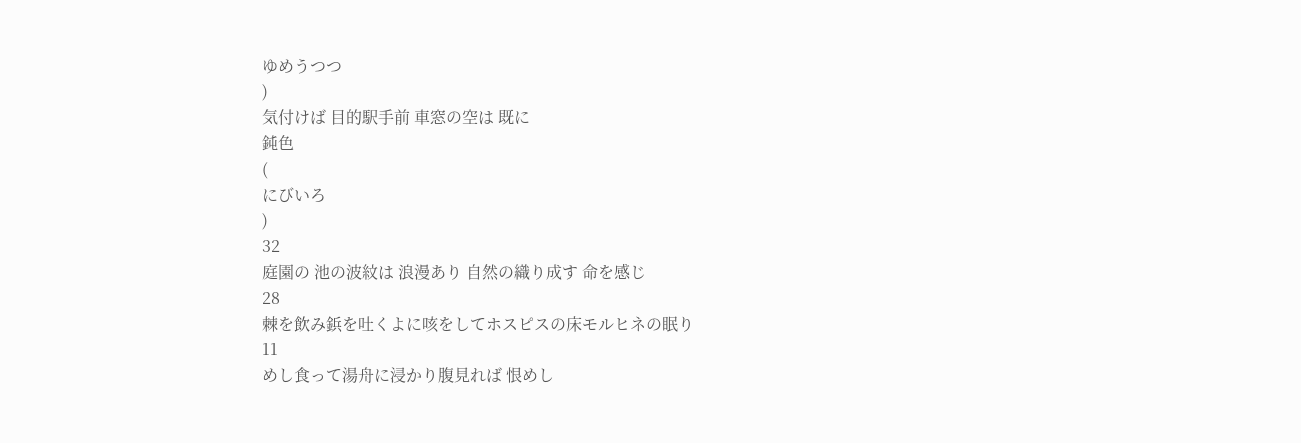ゆめうつつ
)
気付けば 目的駅手前 車窓の空は 既に
鈍色
(
にびいろ
)
32
庭園の 池の波紋は 浪漫あり 自然の織り成す 命を感じ
28
棘を飲み鋲を吐くよに咳をしてホスピスの床モルヒネの眠り
11
めし食って湯舟に浸かり腹見れば 恨めし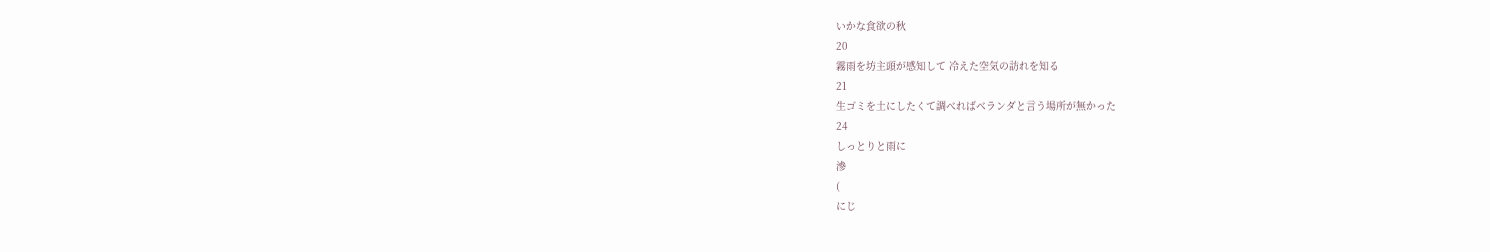いかな食欲の秋
20
霧雨を坊主頭が感知して 冷えた空気の訪れを知る
21
生ゴミを土にしたくて調べればベランダと言う場所が無かった
24
しっとりと雨に
滲
(
にじ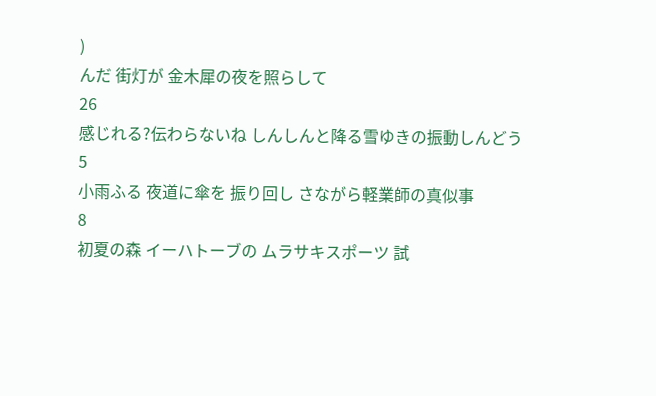)
んだ 街灯が 金木犀の夜を照らして
26
感じれる?伝わらないね しんしんと降る雪ゆきの振動しんどう
5
小雨ふる 夜道に傘を 振り回し さながら軽業師の真似事
8
初夏の森 イーハトーブの ムラサキスポーツ 試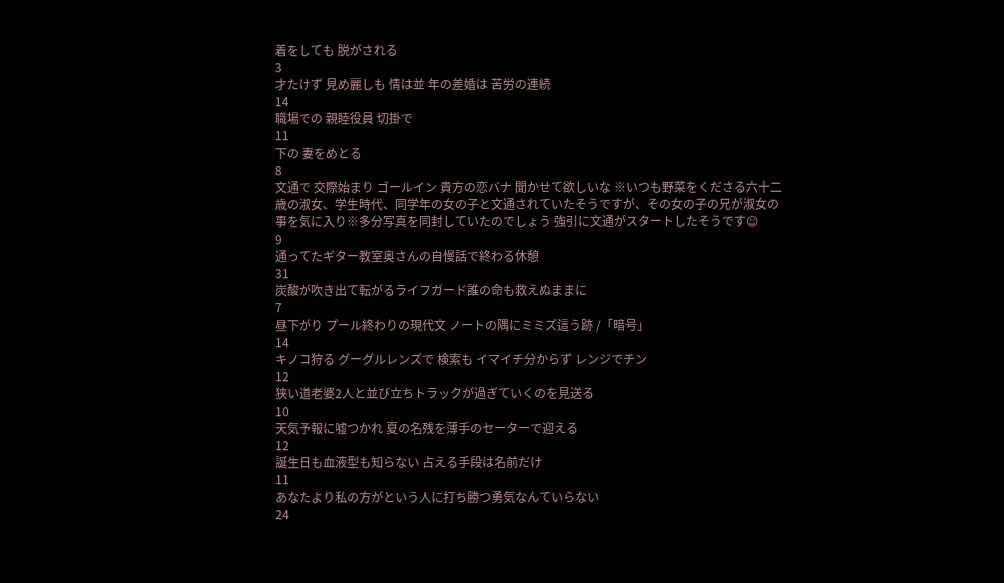着をしても 脱がされる
3
才たけず 見め麗しも 情は並 年の差婚は 苦労の連続
14
職場での 親睦役員 切掛で
11
下の 妻をめとる
8
文通で 交際始まり ゴールイン 貴方の恋バナ 聞かせて欲しいな ※いつも野菜をくださる六十二歳の淑女、学生時代、同学年の女の子と文通されていたそうですが、その女の子の兄が淑女の事を気に入り※多分写真を同封していたのでしょう 強引に文通がスタートしたそうです☺
9
通ってたギター教室奥さんの自慢話で終わる休憩
31
炭酸が吹き出て転がるライフガード誰の命も救えぬままに
7
昼下がり プール終わりの現代文 ノートの隅にミミズ這う跡 /「暗号」
14
キノコ狩る グーグルレンズで 検索も イマイチ分からず レンジでチン
12
狭い道老婆2人と並び立ちトラックが過ぎていくのを見送る
10
天気予報に嘘つかれ 夏の名残を薄手のセーターで迎える
12
誕生日も血液型も知らない 占える手段は名前だけ
11
あなたより私の方がという人に打ち勝つ勇気なんていらない
24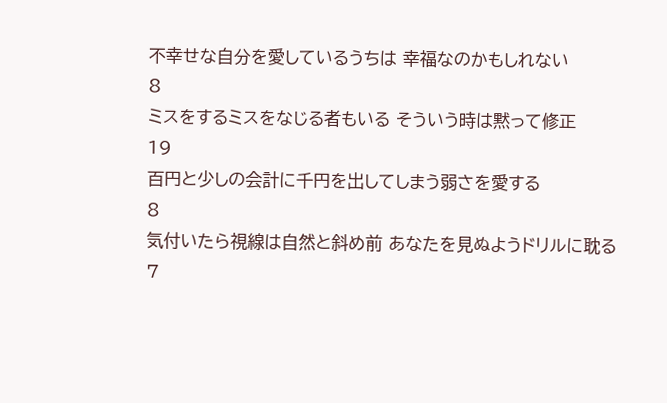不幸せな自分を愛しているうちは 幸福なのかもしれない
8
ミスをするミスをなじる者もいる そういう時は黙って修正
19
百円と少しの会計に千円を出してしまう弱さを愛する
8
気付いたら視線は自然と斜め前 あなたを見ぬようドリルに耽る
7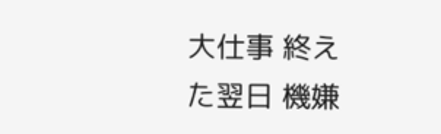大仕事 終えた翌日 機嫌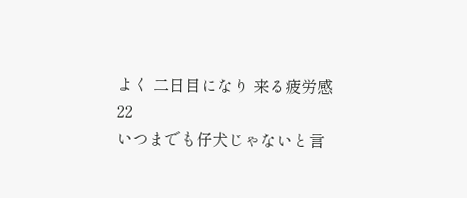よく 二日目になり 来る疲労感
22
いつまでも仔犬じゃないと言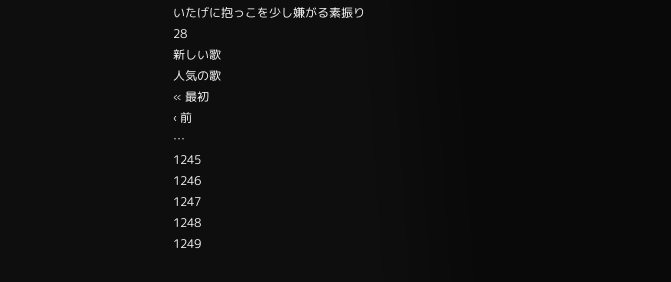いたげに抱っこを少し嫌がる素振り
28
新しい歌
人気の歌
« 最初
‹ 前
…
1245
1246
1247
1248
1249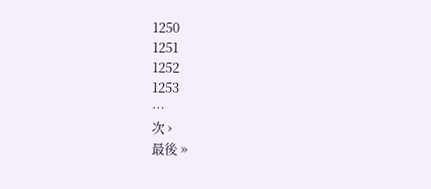1250
1251
1252
1253
…
次 ›
最後 »